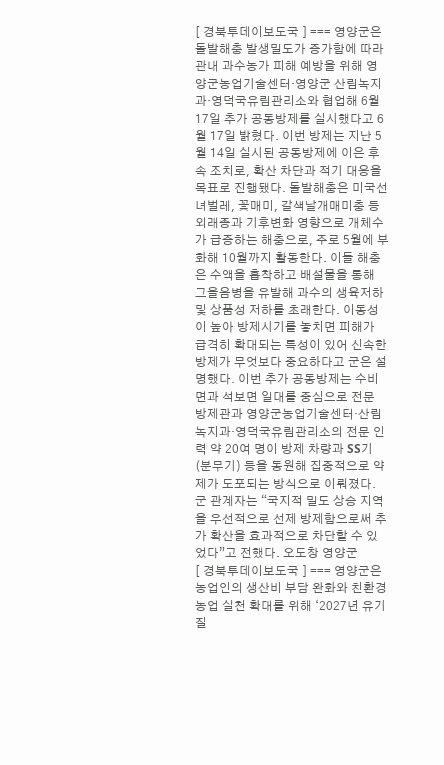[ 경북투데이보도국 ] === 영양군은 돌발해충 발생밀도가 증가함에 따라 관내 과수농가 피해 예방을 위해 영양군농업기술센터·영양군 산림녹지과·영덕국유림관리소와 협업해 6월 17일 추가 공동방제를 실시했다고 6월 17일 밝혔다. 이번 방제는 지난 5월 14일 실시된 공동방제에 이은 후속 조치로, 확산 차단과 적기 대응을 목표로 진행됐다. 돌발해충은 미국선녀벌레, 꽃매미, 갈색날개매미충 등 외래종과 기후변화 영향으로 개체수가 급증하는 해충으로, 주로 5월에 부화해 10월까지 활동한다. 이들 해충은 수액을 흡착하고 배설물을 통해 그을음병을 유발해 과수의 생육저하 및 상품성 저하를 초래한다. 이동성이 높아 방제시기를 놓치면 피해가 급격히 확대되는 특성이 있어 신속한 방제가 무엇보다 중요하다고 군은 설명했다. 이번 추가 공동방제는 수비면과 석보면 일대를 중심으로 전문 방제관과 영양군농업기술센터·산림녹지과·영덕국유림관리소의 전문 인력 약 20여 명이 방제 차량과 SS기(분무기) 등을 동원해 집중적으로 약제가 도포되는 방식으로 이뤄졌다. 군 관계자는 “국지적 밀도 상승 지역을 우선적으로 선제 방제함으로써 추가 확산을 효과적으로 차단할 수 있었다”고 전했다. 오도창 영양군
[ 경북투데이보도국 ] === 영양군은 농업인의 생산비 부담 완화와 친환경 농업 실천 확대를 위해 ‘2027년 유기질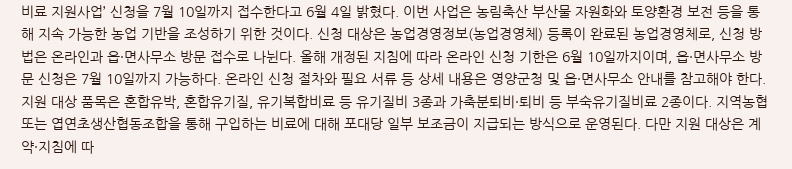비료 지원사업’ 신청을 7월 10일까지 접수한다고 6월 4일 밝혔다. 이번 사업은 농림축산 부산물 자원화와 토양환경 보전 등을 통해 지속 가능한 농업 기반을 조성하기 위한 것이다. 신청 대상은 농업경영정보(농업경영체) 등록이 완료된 농업경영체로, 신청 방법은 온라인과 읍·면사무소 방문 접수로 나뉜다. 올해 개정된 지침에 따라 온라인 신청 기한은 6월 10일까지이며, 읍·면사무소 방문 신청은 7월 10일까지 가능하다. 온라인 신청 절차와 필요 서류 등 상세 내용은 영양군청 및 읍·면사무소 안내를 참고해야 한다. 지원 대상 품목은 혼합유박, 혼합유기질, 유기복합비료 등 유기질비 3종과 가축분퇴비·퇴비 등 부숙유기질비료 2종이다. 지역농협 또는 엽연초생산협동조합을 통해 구입하는 비료에 대해 포대당 일부 보조금이 지급되는 방식으로 운영된다. 다만 지원 대상은 계약·지침에 따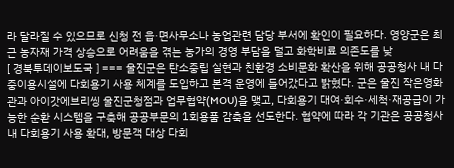라 달라질 수 있으므로 신청 전 읍·면사무소나 농업관련 담당 부서에 확인이 필요하다. 영양군은 최근 농자재 가격 상승으로 어려움을 겪는 농가의 경영 부담을 덜고 화학비료 의존도를 낮
[ 경북투데이보도국 ] === 울진군은 탄소중립 실현과 친환경 소비문화 확산을 위해 공공청사 내 다중이용시설에 다회용기 사용 체계를 도입하고 본격 운영에 들어갔다고 밝혔다. 군은 울진 작은영화관과 아이갓에브리씽 울진군청점과 업무협약(MOU)을 맺고, 다회용기 대여·회수·세척·재공급이 가능한 순환 시스템을 구축해 공공부문의 1회용품 감축을 선도한다. 협약에 따라 각 기관은 공공청사 내 다회용기 사용 확대, 방문객 대상 다회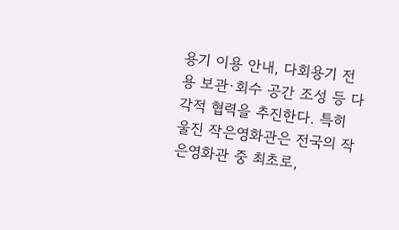용기 이용 안내, 다회용기 전용 보관·회수 공간 조성 등 다각적 협력을 추진한다. 특히 울진 작은영화관은 전국의 작은영화관 중 최초로,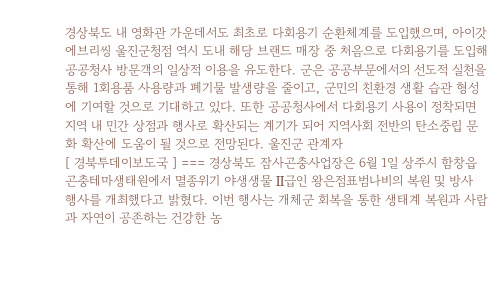경상북도 내 영화관 가운데서도 최초로 다회용기 순환체계를 도입했으며, 아이갓에브리씽 울진군청점 역시 도내 해당 브랜드 매장 중 처음으로 다회용기를 도입해 공공청사 방문객의 일상적 이용을 유도한다. 군은 공공부문에서의 선도적 실천을 통해 1회용품 사용량과 폐기물 발생량을 줄이고, 군민의 친환경 생활 습관 형성에 기여할 것으로 기대하고 있다. 또한 공공청사에서 다회용기 사용이 정착되면 지역 내 민간 상점과 행사로 확산되는 계기가 되어 지역사회 전반의 탄소중립 문화 확산에 도움이 될 것으로 전망된다. 울진군 관계자
[ 경북투데이보도국 ] === 경상북도 잠사곤충사업장은 6월 1일 상주시 함창읍 곤충테마생태원에서 멸종위기 야생생물 II급인 왕은점표범나비의 복원 및 방사 행사를 개최했다고 밝혔다. 이번 행사는 개체군 회복을 통한 생태계 복원과 사람과 자연이 공존하는 건강한 농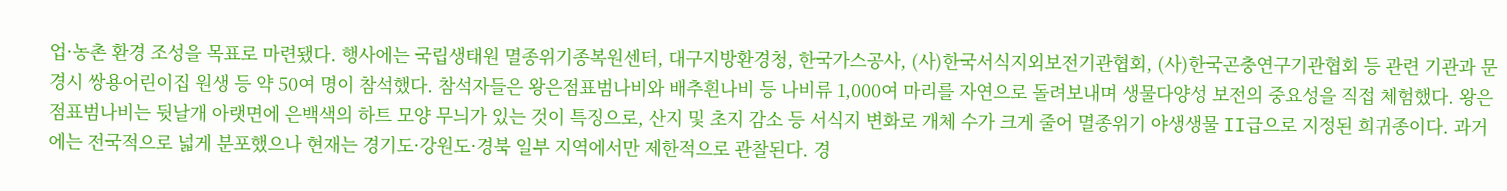업·농촌 환경 조성을 목표로 마련됐다. 행사에는 국립생태원 멸종위기종복원센터, 대구지방환경청, 한국가스공사, (사)한국서식지외보전기관협회, (사)한국곤충연구기관협회 등 관련 기관과 문경시 쌍용어린이집 원생 등 약 50여 명이 참석했다. 참석자들은 왕은점표범나비와 배추흰나비 등 나비류 1,000여 마리를 자연으로 돌려보내며 생물다양성 보전의 중요성을 직접 체험했다. 왕은점표범나비는 뒷날개 아랫면에 은백색의 하트 모양 무늬가 있는 것이 특징으로, 산지 및 초지 감소 등 서식지 변화로 개체 수가 크게 줄어 멸종위기 야생생물 II급으로 지정된 희귀종이다. 과거에는 전국적으로 넓게 분포했으나 현재는 경기도·강원도·경북 일부 지역에서만 제한적으로 관찰된다. 경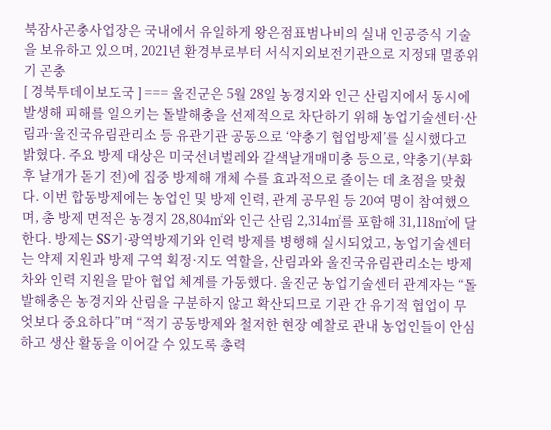북잠사곤충사업장은 국내에서 유일하게 왕은점표범나비의 실내 인공증식 기술을 보유하고 있으며, 2021년 환경부로부터 서식지외보전기관으로 지정돼 멸종위기 곤충
[ 경북투데이보도국 ] === 울진군은 5월 28일 농경지와 인근 산림지에서 동시에 발생해 피해를 일으키는 돌발해충을 선제적으로 차단하기 위해 농업기술센터·산림과·울진국유림관리소 등 유관기관 공동으로 ‘약충기 협업방제’를 실시했다고 밝혔다. 주요 방제 대상은 미국선녀벌레와 갈색날개매미충 등으로, 약충기(부화 후 날개가 돋기 전)에 집중 방제해 개체 수를 효과적으로 줄이는 데 초점을 맞췄다. 이번 합동방제에는 농업인 및 방제 인력, 관계 공무원 등 20여 명이 참여했으며, 총 방제 면적은 농경지 28,804㎡와 인근 산림 2,314㎡를 포함해 31,118㎡에 달한다. 방제는 SS기·광역방제기와 인력 방제를 병행해 실시되었고, 농업기술센터는 약제 지원과 방제 구역 획정·지도 역할을, 산림과와 울진국유림관리소는 방제차와 인력 지원을 맡아 협업 체계를 가동했다. 울진군 농업기술센터 관계자는 “돌발해충은 농경지와 산림을 구분하지 않고 확산되므로 기관 간 유기적 협업이 무엇보다 중요하다”며 “적기 공동방제와 철저한 현장 예찰로 관내 농업인들이 안심하고 생산 활동을 이어갈 수 있도록 총력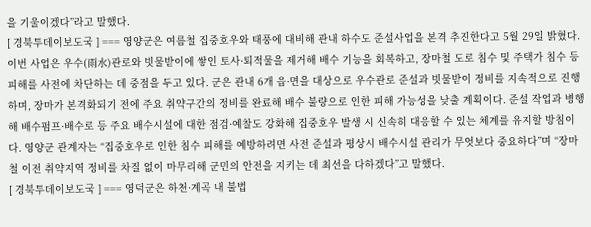을 기울이겠다”라고 말했다.
[ 경북투데이보도국 ] === 영양군은 여름철 집중호우와 태풍에 대비해 관내 하수도 준설사업을 본격 추진한다고 5월 29일 밝혔다. 이번 사업은 우수(雨水)관로와 빗물받이에 쌓인 토사·퇴적물을 제거해 배수 기능을 회복하고, 장마철 도로 침수 및 주택가 침수 등 피해를 사전에 차단하는 데 중점을 두고 있다. 군은 관내 6개 읍·면을 대상으로 우수관로 준설과 빗물받이 정비를 지속적으로 진행하며, 장마가 본격화되기 전에 주요 취약구간의 정비를 완료해 배수 불량으로 인한 피해 가능성을 낮출 계획이다. 준설 작업과 병행해 배수펌프·배수로 등 주요 배수시설에 대한 점검·예찰도 강화해 집중호우 발생 시 신속히 대응할 수 있는 체계를 유지할 방침이다. 영양군 관계자는 “집중호우로 인한 침수 피해를 예방하려면 사전 준설과 평상시 배수시설 관리가 무엇보다 중요하다”며 “장마철 이전 취약지역 정비를 차질 없이 마무리해 군민의 안전을 지키는 데 최선을 다하겠다”고 말했다.
[ 경북투데이보도국 ] === 영덕군은 하천·계곡 내 불법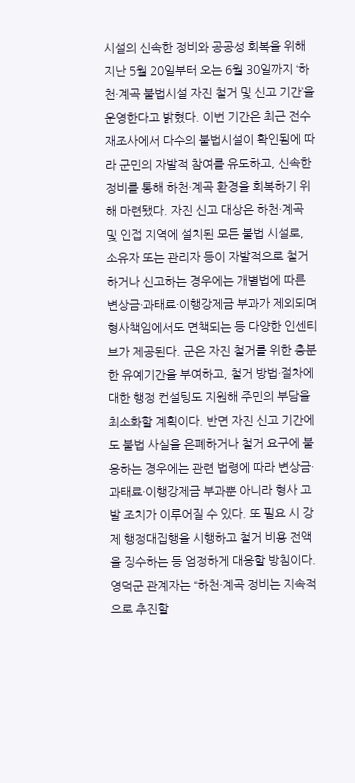시설의 신속한 정비와 공공성 회복을 위해 지난 5월 20일부터 오는 6월 30일까지 ‘하천·계곡 불법시설 자진 철거 및 신고 기간’을 운영한다고 밝혔다. 이번 기간은 최근 전수 재조사에서 다수의 불법시설이 확인됨에 따라 군민의 자발적 참여를 유도하고, 신속한 정비를 통해 하천·계곡 환경을 회복하기 위해 마련됐다. 자진 신고 대상은 하천·계곡 및 인접 지역에 설치된 모든 불법 시설로, 소유자 또는 관리자 등이 자발적으로 철거하거나 신고하는 경우에는 개별법에 따른 변상금·과태료·이행강제금 부과가 제외되며 형사책임에서도 면책되는 등 다양한 인센티브가 제공된다. 군은 자진 철거를 위한 충분한 유예기간을 부여하고, 철거 방법·절차에 대한 행정 컨설팅도 지원해 주민의 부담을 최소화할 계획이다. 반면 자진 신고 기간에도 불법 사실을 은폐하거나 철거 요구에 불응하는 경우에는 관련 법령에 따라 변상금·과태료·이행강제금 부과뿐 아니라 형사 고발 조치가 이루어질 수 있다. 또 필요 시 강제 행정대집행을 시행하고 철거 비용 전액을 징수하는 등 엄정하게 대응할 방침이다. 영덕군 관계자는 “하천·계곡 정비는 지속적으로 추진할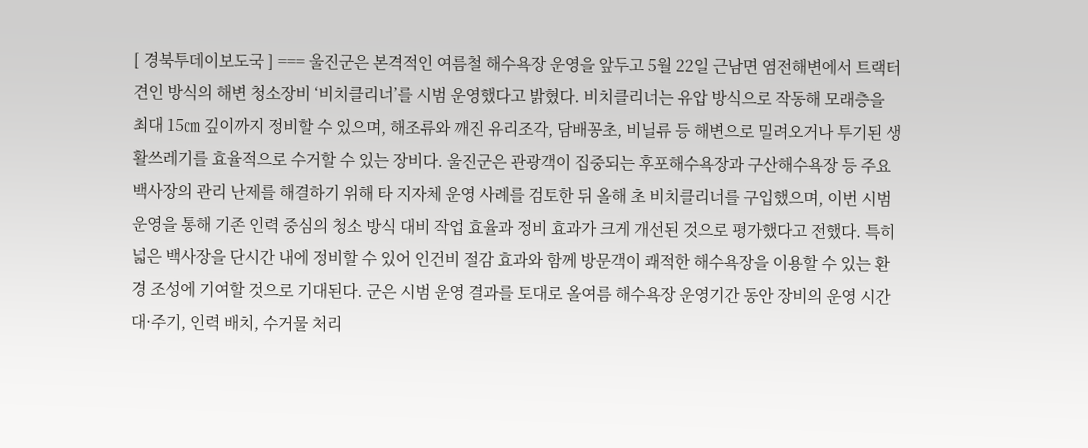[ 경북투데이보도국 ] === 울진군은 본격적인 여름철 해수욕장 운영을 앞두고 5월 22일 근남면 염전해변에서 트랙터 견인 방식의 해변 청소장비 ‘비치클리너’를 시범 운영했다고 밝혔다. 비치클리너는 유압 방식으로 작동해 모래층을 최대 15㎝ 깊이까지 정비할 수 있으며, 해조류와 깨진 유리조각, 담배꽁초, 비닐류 등 해변으로 밀려오거나 투기된 생활쓰레기를 효율적으로 수거할 수 있는 장비다. 울진군은 관광객이 집중되는 후포해수욕장과 구산해수욕장 등 주요 백사장의 관리 난제를 해결하기 위해 타 지자체 운영 사례를 검토한 뒤 올해 초 비치클리너를 구입했으며, 이번 시범 운영을 통해 기존 인력 중심의 청소 방식 대비 작업 효율과 정비 효과가 크게 개선된 것으로 평가했다고 전했다. 특히 넓은 백사장을 단시간 내에 정비할 수 있어 인건비 절감 효과와 함께 방문객이 쾌적한 해수욕장을 이용할 수 있는 환경 조성에 기여할 것으로 기대된다. 군은 시범 운영 결과를 토대로 올여름 해수욕장 운영기간 동안 장비의 운영 시간대·주기, 인력 배치, 수거물 처리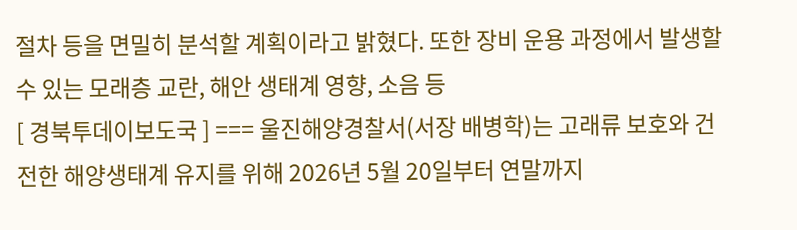절차 등을 면밀히 분석할 계획이라고 밝혔다. 또한 장비 운용 과정에서 발생할 수 있는 모래층 교란, 해안 생태계 영향, 소음 등
[ 경북투데이보도국 ] === 울진해양경찰서(서장 배병학)는 고래류 보호와 건전한 해양생태계 유지를 위해 2026년 5월 20일부터 연말까지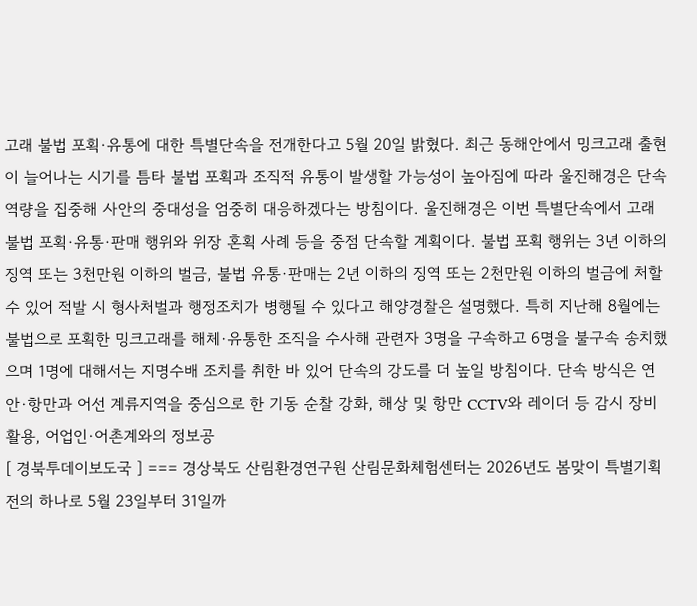고래 불법 포획·유통에 대한 특별단속을 전개한다고 5월 20일 밝혔다. 최근 동해안에서 밍크고래 출현이 늘어나는 시기를 틈타 불법 포획과 조직적 유통이 발생할 가능성이 높아짐에 따라 울진해경은 단속 역량을 집중해 사안의 중대성을 엄중히 대응하겠다는 방침이다. 울진해경은 이번 특별단속에서 고래 불법 포획·유통·판매 행위와 위장 혼획 사례 등을 중점 단속할 계획이다. 불법 포획 행위는 3년 이하의 징역 또는 3천만원 이하의 벌금, 불법 유통·판매는 2년 이하의 징역 또는 2천만원 이하의 벌금에 처할 수 있어 적발 시 형사처벌과 행정조치가 병행될 수 있다고 해양경찰은 설명했다. 특히 지난해 8월에는 불법으로 포획한 밍크고래를 해체·유통한 조직을 수사해 관련자 3명을 구속하고 6명을 불구속 송치했으며 1명에 대해서는 지명수배 조치를 취한 바 있어 단속의 강도를 더 높일 방침이다. 단속 방식은 연안·항만과 어선 계류지역을 중심으로 한 기동 순찰 강화, 해상 및 항만 CCTV와 레이더 등 감시 장비 활용, 어업인·어촌계와의 정보공
[ 경북투데이보도국 ] === 경상북도 산림환경연구원 산림문화체험센터는 2026년도 봄맞이 특별기획전의 하나로 5월 23일부터 31일까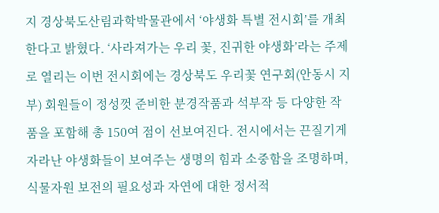지 경상북도산림과학박물관에서 ‘야생화 특별 전시회’를 개최한다고 밝혔다. ‘사라져가는 우리 꽃, 진귀한 야생화’라는 주제로 열리는 이번 전시회에는 경상북도 우리꽃 연구회(안동시 지부) 회원들이 정성껏 준비한 분경작품과 석부작 등 다양한 작품을 포함해 총 150여 점이 선보여진다. 전시에서는 끈질기게 자라난 야생화들이 보여주는 생명의 힘과 소중함을 조명하며, 식물자원 보전의 필요성과 자연에 대한 정서적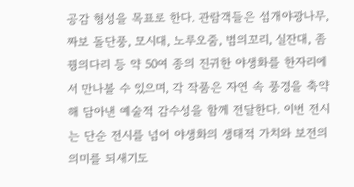공감 형성을 목표로 한다. 관람객들은 섬개야광나무, 짜보 돌단풍, 모시대, 노루오줌, 범의꼬리, 실잔대, 좀꿩의다리 등 약 50여 종의 진귀한 야생화를 한자리에서 만나볼 수 있으며, 각 작품은 자연 속 풍경을 축약해 담아낸 예술적 감수성을 함께 전달한다. 이번 전시는 단순 전시를 넘어 야생화의 생태적 가치와 보전의 의미를 되새기도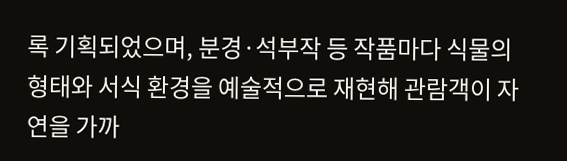록 기획되었으며, 분경·석부작 등 작품마다 식물의 형태와 서식 환경을 예술적으로 재현해 관람객이 자연을 가까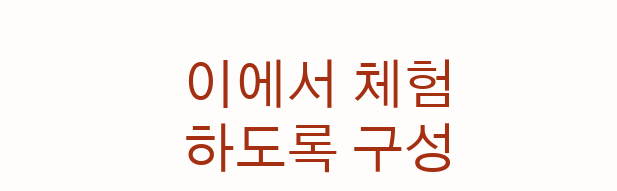이에서 체험하도록 구성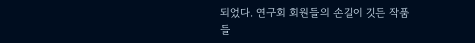되었다. 연구회 회원들의 손길이 깃든 작품들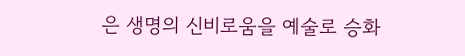은 생명의 신비로움을 예술로 승화